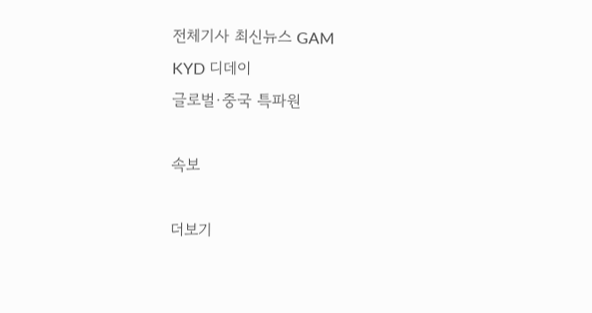전체기사 최신뉴스 GAM
KYD 디데이
글로벌·중국 특파원

속보

더보기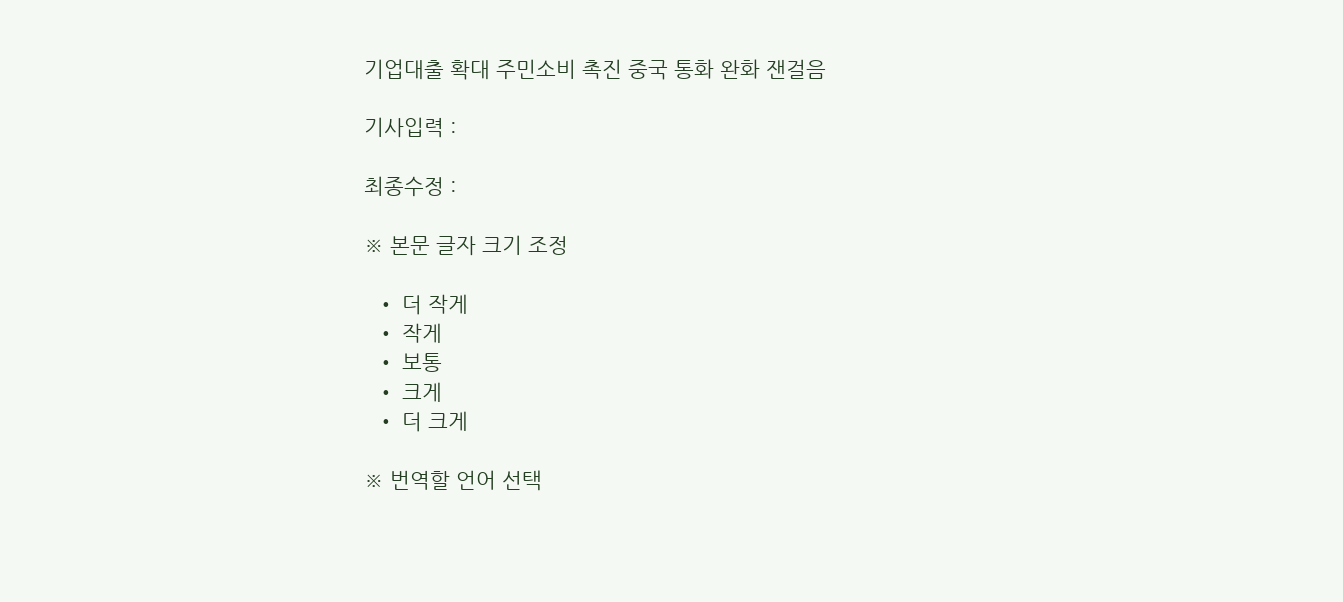기업대출 확대 주민소비 촉진 중국 통화 완화 잰걸음

기사입력 :

최종수정 :

※ 본문 글자 크기 조정

  • 더 작게
  • 작게
  • 보통
  • 크게
  • 더 크게

※ 번역할 언어 선택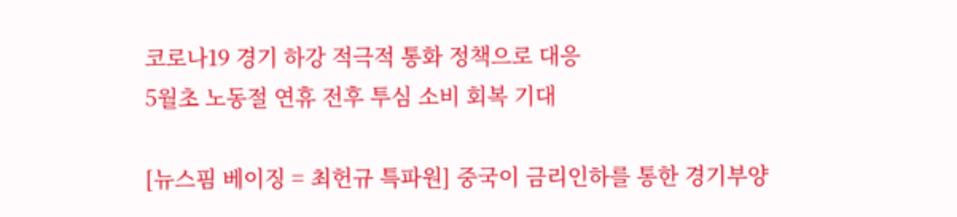코로나19 경기 하강 적극적 통화 정책으로 대응
5월초 노동절 연휴 전후 투심 소비 회복 기대

[뉴스핌 베이징 = 최헌규 특파원] 중국이 금리인하를 통한 경기부양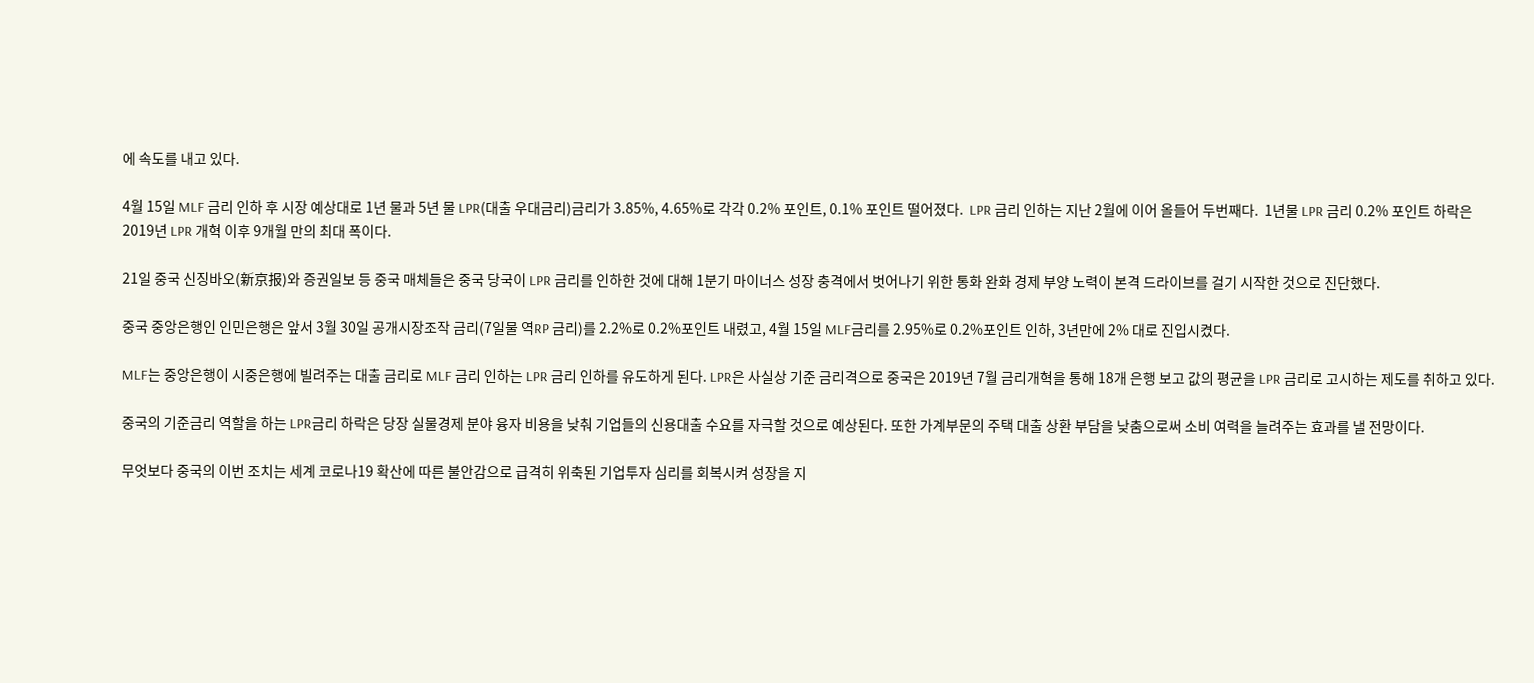에 속도를 내고 있다.

4월 15일 MLF 금리 인하 후 시장 예상대로 1년 물과 5년 물 LPR(대출 우대금리)금리가 3.85%, 4.65%로 각각 0.2% 포인트, 0.1% 포인트 떨어졌다.  LPR 금리 인하는 지난 2월에 이어 올들어 두번째다.  1년물 LPR 금리 0.2% 포인트 하락은 2019년 LPR 개혁 이후 9개월 만의 최대 폭이다.

21일 중국 신징바오(新京报)와 증권일보 등 중국 매체들은 중국 당국이 LPR 금리를 인하한 것에 대해 1분기 마이너스 성장 충격에서 벗어나기 위한 통화 완화 경제 부양 노력이 본격 드라이브를 걸기 시작한 것으로 진단했다.

중국 중앙은행인 인민은행은 앞서 3월 30일 공개시장조작 금리(7일물 역RP 금리)를 2.2%로 0.2%포인트 내렸고, 4월 15일 MLF금리를 2.95%로 0.2%포인트 인하, 3년만에 2% 대로 진입시켰다.

MLF는 중앙은행이 시중은행에 빌려주는 대출 금리로 MLF 금리 인하는 LPR 금리 인하를 유도하게 된다. LPR은 사실상 기준 금리격으로 중국은 2019년 7월 금리개혁을 통해 18개 은행 보고 값의 평균을 LPR 금리로 고시하는 제도를 취하고 있다.

중국의 기준금리 역할을 하는 LPR금리 하락은 당장 실물경제 분야 융자 비용을 낮춰 기업들의 신용대출 수요를 자극할 것으로 예상된다. 또한 가계부문의 주택 대출 상환 부담을 낮춤으로써 소비 여력을 늘려주는 효과를 낼 전망이다.

무엇보다 중국의 이번 조치는 세계 코로나19 확산에 따른 불안감으로 급격히 위축된 기업투자 심리를 회복시켜 성장을 지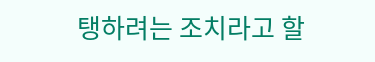탱하려는 조치라고 할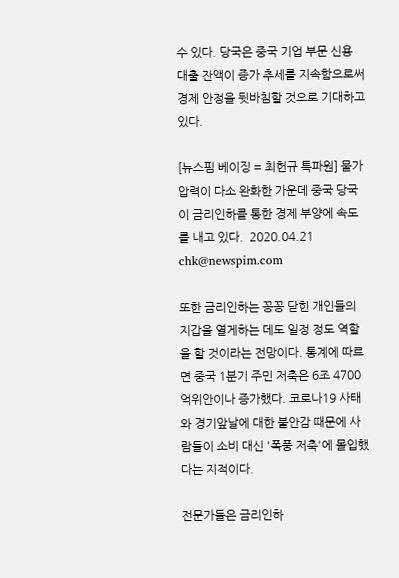수 있다. 당국은 중국 기업 부문 신용 대출 잔액이 증가 추세를 지속함으로써 경제 안정을 뒷바침할 것으로 기대하고 있다.

[뉴스핌 베이징 = 최헌규 특파원] 물가 압력이 다소 완화한 가운데 중국 당국이 금리인하를 통한 경제 부양에 속도를 내고 있다.  2020.04.21 chk@newspim.com

또한 금리인하는 꽁꽁 닫힌 개인들의 지갑을 열게하는 데도 일정 정도 역할을 할 것이라는 전망이다. 통계에 따르면 중국 1분기 주민 저축은 6조 4700억위안이나 증가했다. 코로나19 사태와 경기앞날에 대한 불안감 때문에 사람들이 소비 대신 '폭풍 저축'에 몰입했다는 지적이다.

전문가들은 금리인하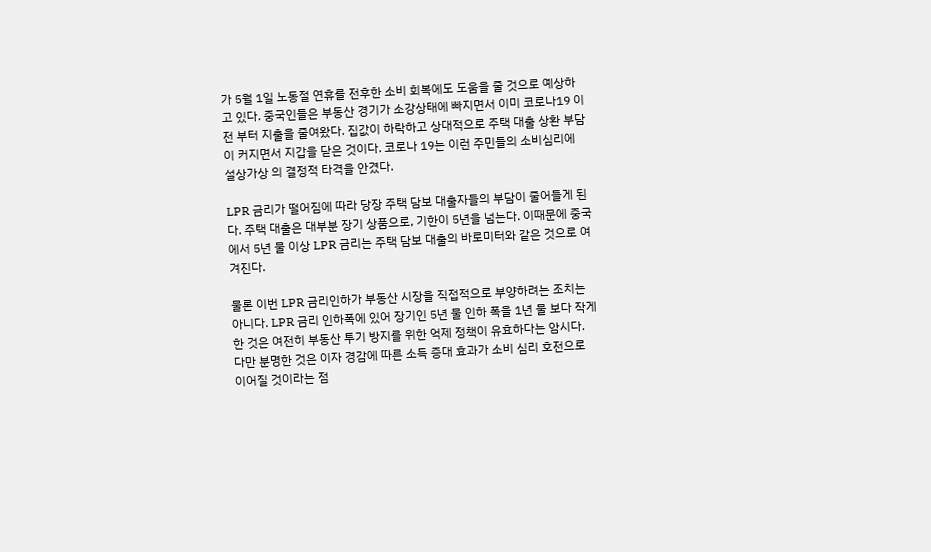가 5월 1일 노동절 연휴를 전후한 소비 회복에도 도움을 줄 것으로 예상하고 있다. 중국인들은 부동산 경기가 소강상태에 빠지면서 이미 코로나19 이전 부터 지출을 줄여왔다. 집값이 하락하고 상대적으로 주택 대출 상환 부담이 커지면서 지갑을 닫은 것이다. 코로나 19는 이런 주민들의 소비심리에 설상가상 의 결정적 타격을 안겼다.

LPR 금리가 떨어짐에 따라 당장 주택 담보 대출자들의 부담이 줄어들게 된다. 주택 대출은 대부분 장기 상품으로, 기한이 5년을 넘는다. 이때문에 중국에서 5년 물 이상 LPR 금리는 주택 담보 대출의 바로미터와 같은 것으로 여겨진다.

물론 이번 LPR 금리인하가 부동산 시장을 직접적으로 부양하려는 조치는 아니다. LPR 금리 인하폭에 있어 장기인 5년 물 인하 폭을 1년 물 보다 작게 한 것은 여전히 부동산 투기 방지를 위한 억제 정책이 유효하다는 암시다. 다만 분명한 것은 이자 경감에 따른 소득 증대 효과가 소비 심리 호전으로 이어질 것이라는 점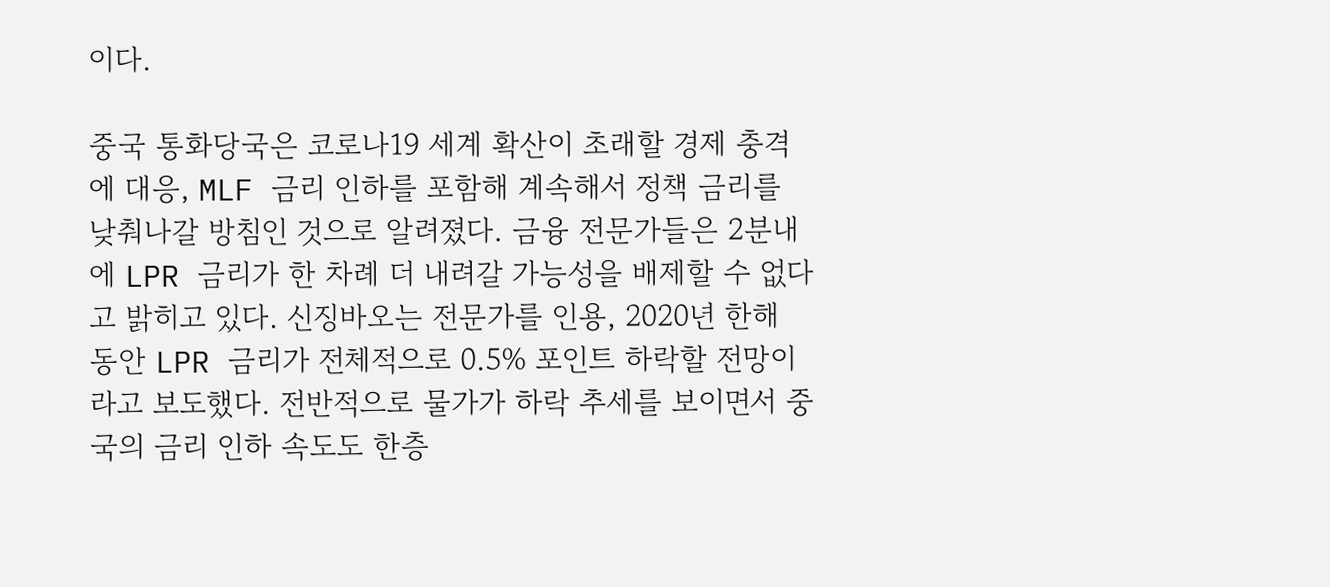이다.

중국 통화당국은 코로나19 세계 확산이 초래할 경제 충격에 대응, MLF 금리 인하를 포함해 계속해서 정책 금리를 낮춰나갈 방침인 것으로 알려졌다. 금융 전문가들은 2분내에 LPR 금리가 한 차례 더 내려갈 가능성을 배제할 수 없다고 밝히고 있다. 신징바오는 전문가를 인용, 2020년 한해 동안 LPR 금리가 전체적으로 0.5% 포인트 하락할 전망이라고 보도했다. 전반적으로 물가가 하락 추세를 보이면서 중국의 금리 인하 속도도 한층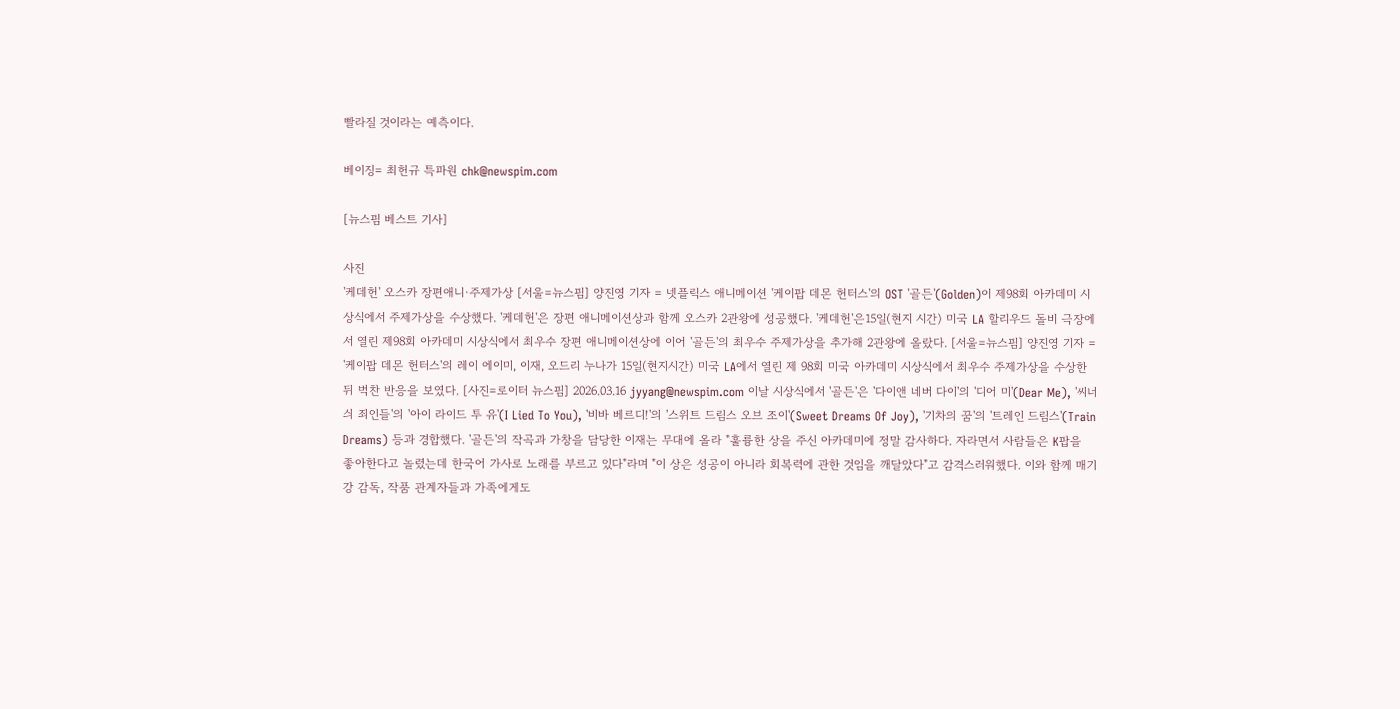빨라질 것이라는 예측이다.

베이징= 최헌규 특파원 chk@newspim.com

[뉴스핌 베스트 기사]

사진
'케데헌' 오스카 장편애니·주제가상 [서울=뉴스핌] 양진영 기자 = 넷플릭스 애니메이션 '케이팝 데몬 헌터스'의 OST '골든'(Golden)이 제98회 아카데미 시상식에서 주제가상을 수상했다. '케데헌'은 장편 애니메이션상과 함께 오스카 2관왕에 성공했다. '케데헌'은15일(현지 시간) 미국 LA 할리우드 돌비 극장에서 열린 제98회 아카데미 시상식에서 최우수 장편 애니메이션상에 이어 '골든'의 최우수 주제가상을 추가해 2관왕에 올랐다. [서울=뉴스핌] 양진영 기자 = '케이팝 데몬 헌터스'의 레이 에이미, 이재, 오드리 누나가 15일(현지시간) 미국 LA에서 열린 제 98회 미국 아카데미 시상식에서 최우수 주제가상을 수상한 뒤 벅찬 반응을 보였다. [사진=로이터 뉴스핌] 2026.03.16 jyyang@newspim.com 이날 시상식에서 '골든'은 '다이앤 네버 다이'의 '디어 미'(Dear Me), '씨너싀 죄인들'의 '아이 라이드 투 유'(I Lied To You), '비바 베르디!'의 '스위트 드림스 오브 조이'(Sweet Dreams Of Joy), '기차의 꿈'의 '트레인 드림스'(Train Dreams) 등과 경합했다. '골든'의 작곡과 가창을 담당한 이재는 무대에 올라 "훌륭한 상을 주신 아카데미에 정말 감사하다. 자라면서 사람들은 K팝을 좋아한다고 놀렸는데 한국어 가사로 노래를 부르고 있다"라며 "이 상은 성공이 아니라 회복력에 관한 것임을 깨달았다"고 감격스러워했다. 이와 함께 매기 강 감독, 작품 관계자들과 가족에게도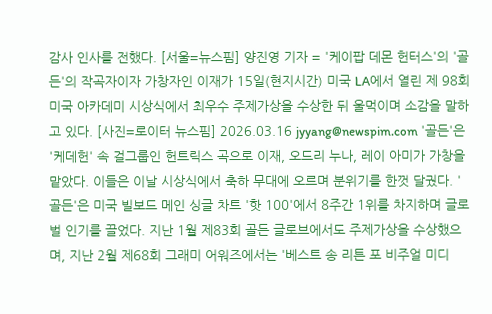감사 인사를 전했다. [서울=뉴스핌] 양진영 기자 = '케이팝 데몬 헌터스'의 '골든'의 작곡자이자 가창자인 이재가 15일(현지시간) 미국 LA에서 열린 제 98회 미국 아카데미 시상식에서 최우수 주제가상을 수상한 뒤 울먹이며 소감을 말하고 있다. [사진=로이터 뉴스핌] 2026.03.16 jyyang@newspim.com '골든'은 '케데헌' 속 걸그룹인 헌트릭스 곡으로 이재, 오드리 누나, 레이 아미가 가창을 맡았다. 이들은 이날 시상식에서 축하 무대에 오르며 분위기를 한껏 달궜다. '골든'은 미국 빌보드 메인 싱글 차트 '핫 100'에서 8주간 1위를 차지하며 글로벌 인기를 끌었다. 지난 1월 제83회 골든 글로브에서도 주제가상을 수상했으며, 지난 2월 제68회 그래미 어워즈에서는 '베스트 송 리튼 포 비주얼 미디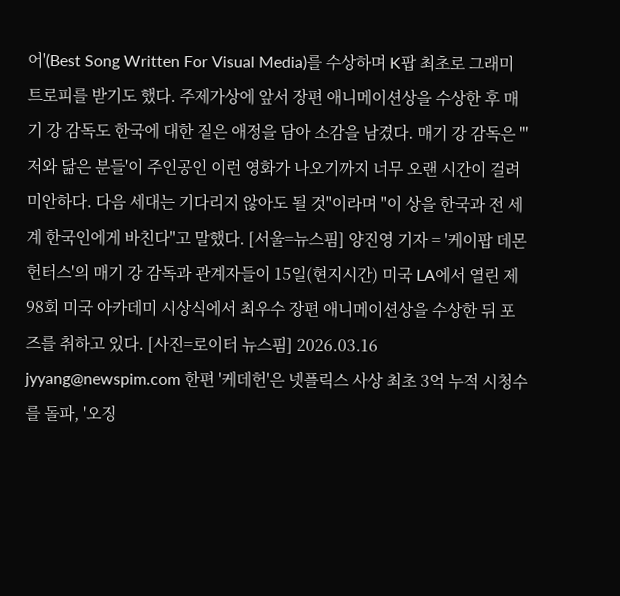어'(Best Song Written For Visual Media)를 수상하며 K팝 최초로 그래미 트로피를 받기도 했다. 주제가상에 앞서 장편 애니메이션상을 수상한 후 매기 강 감독도 한국에 대한 짙은 애정을 담아 소감을 남겼다. 매기 강 감독은 "'저와 닮은 분들'이 주인공인 이런 영화가 나오기까지 너무 오랜 시간이 걸려 미안하다. 다음 세대는 기다리지 않아도 될 것"이라며 "이 상을 한국과 전 세계 한국인에게 바친다"고 말했다. [서울=뉴스핌] 양진영 기자 = '케이팝 데몬 헌터스'의 매기 강 감독과 관계자들이 15일(현지시간) 미국 LA에서 열린 제 98회 미국 아카데미 시상식에서 최우수 장편 애니메이션상을 수상한 뒤 포즈를 취하고 있다. [사진=로이터 뉴스핌] 2026.03.16 jyyang@newspim.com 한편 '케데헌'은 넷플릭스 사상 최초 3억 누적 시청수를 돌파, '오징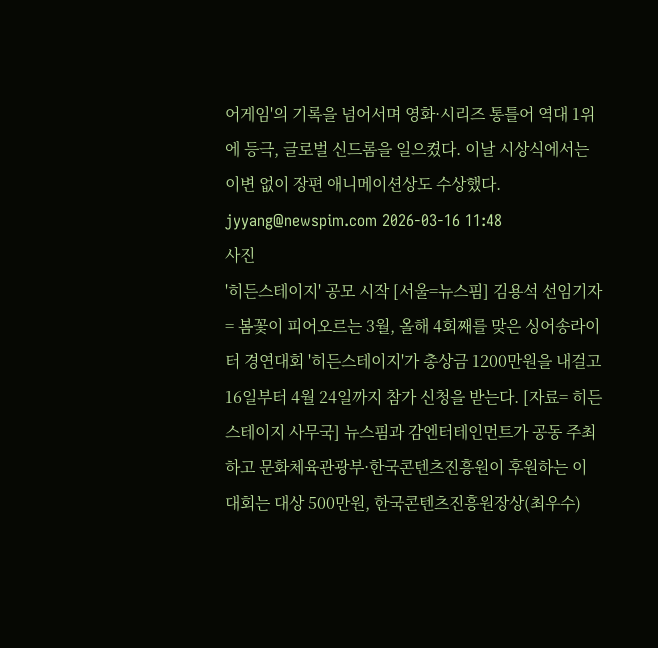어게임'의 기록을 넘어서며 영화·시리즈 통틀어 역대 1위에 등극, 글로벌 신드롬을 일으켰다. 이날 시상식에서는 이변 없이 장편 애니메이션상도 수상했다. jyyang@newspim.com 2026-03-16 11:48
사진
'히든스테이지' 공모 시작 [서울=뉴스핌] 김용석 선임기자 = 봄꽃이 피어오르는 3월, 올해 4회째를 맞은 싱어송라이터 경연대회 '히든스테이지'가 총상금 1200만원을 내걸고 16일부터 4월 24일까지 참가 신청을 받는다. [자료= 히든스테이지 사무국] 뉴스핌과 감엔터테인먼트가 공동 주최하고 문화체육관광부·한국콘텐츠진흥원이 후원하는 이 대회는 대상 500만원, 한국콘텐츠진흥원장상(최우수)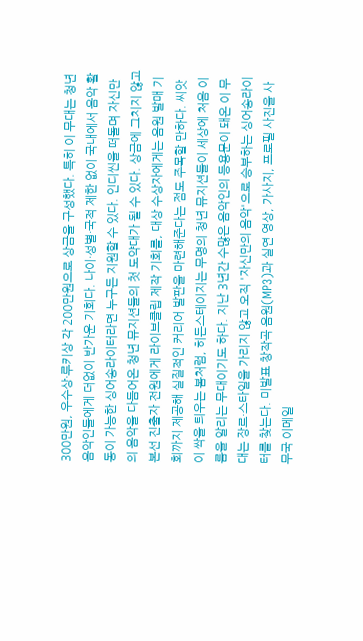300만원, 우수상·루키상 각 200만원으로 상금을 구성했다. 특히 이 무대는 청년 음악인들에게 더없이 반가운 기회다. 나이·성별·국적 제한 없이 국내에서 음악 활동이 가능한 싱어송라이터라면 누구든 지원할 수 있다. 인디씬을 떠돌며 자신만의 음악을 다듬어온 청년 뮤지션들의 첫 도약대가 될 수 있다. 상금에 그치지 않고 본선 진출자 전원에게 라이브클립 제작 기회를, 대상 수상자에게는 음원 발매 기회까지 제공해 실질적인 커리어 발판을 마련해준다는 점도 주목할 만하다. 씨앗이 싹을 틔우는 봄처럼, 히든스테이지는 무명의 청년 뮤지션들이 세상에 처음 이름을 알리는 무대이기도 하다. 지난 3년간 수많은 음악인의 등용문이 돼온 이 무대는 장르·스타일을 가리지 않고 오직 '자신만의 음악'으로 승부하는 싱어송라이터를 찾는다. 미발표 창작곡 음원(MP3)과 실연 영상, 가사지, 프로필 사진을 사무국 이메일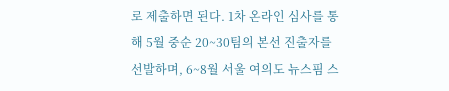로 제출하면 된다. 1차 온라인 심사를 통해 5월 중순 20~30팀의 본선 진출자를 선발하며, 6~8월 서울 여의도 뉴스핌 스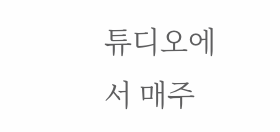튜디오에서 매주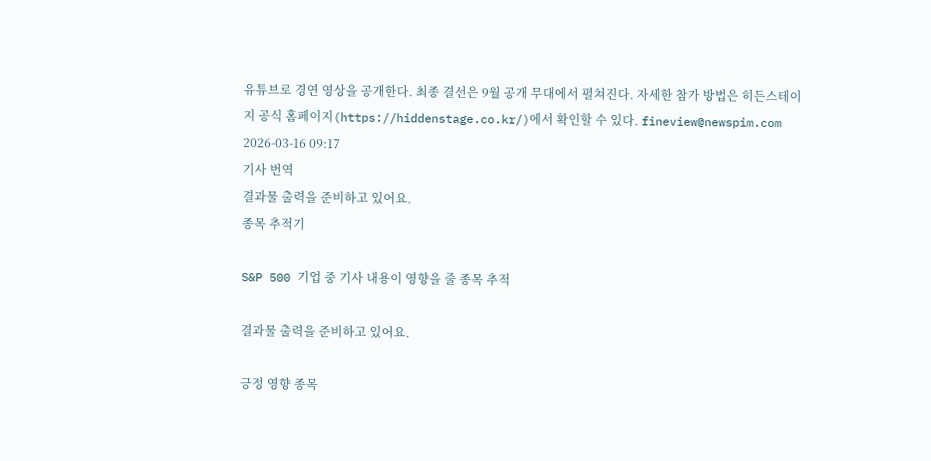유튜브로 경연 영상을 공개한다. 최종 결선은 9월 공개 무대에서 펼쳐진다. 자세한 참가 방법은 히든스테이지 공식 홈페이지(https://hiddenstage.co.kr/)에서 확인할 수 있다. fineview@newspim.com 2026-03-16 09:17
기사 번역
결과물 출력을 준비하고 있어요.
종목 추적기

S&P 500 기업 중 기사 내용이 영향을 줄 종목 추적

결과물 출력을 준비하고 있어요.

긍정 영향 종목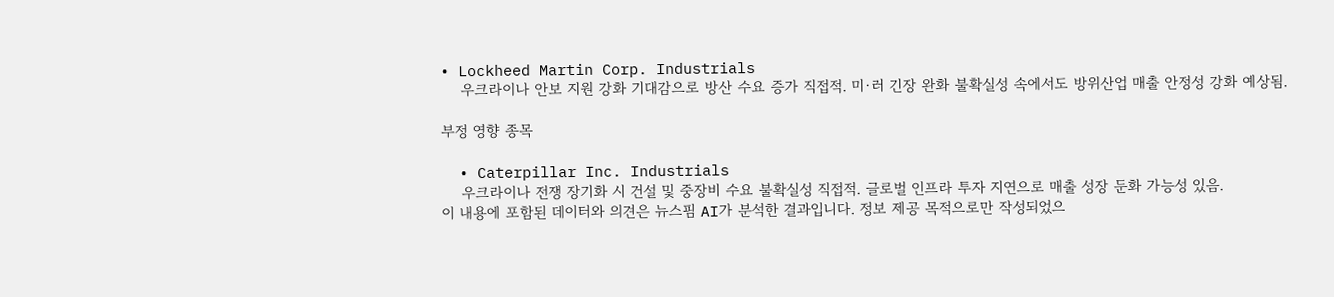• Lockheed Martin Corp. Industrials
    우크라이나 안보 지원 강화 기대감으로 방산 수요 증가 직접적. 미·러 긴장 완화 불확실성 속에서도 방위산업 매출 안정성 강화 예상됨.

부정 영향 종목

  • Caterpillar Inc. Industrials
    우크라이나 전쟁 장기화 시 건설 및 중장비 수요 불확실성 직접적. 글로벌 인프라 투자 지연으로 매출 성장 둔화 가능성 있음.
이 내용에 포함된 데이터와 의견은 뉴스핌 AI가 분석한 결과입니다. 정보 제공 목적으로만 작성되었으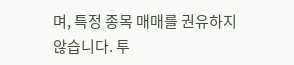며, 특정 종목 매매를 권유하지 않습니다. 투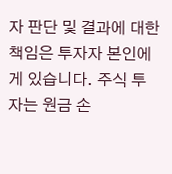자 판단 및 결과에 대한 책임은 투자자 본인에게 있습니다. 주식 투자는 원금 손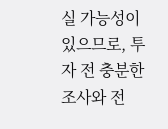실 가능성이 있으므로, 투자 전 충분한 조사와 전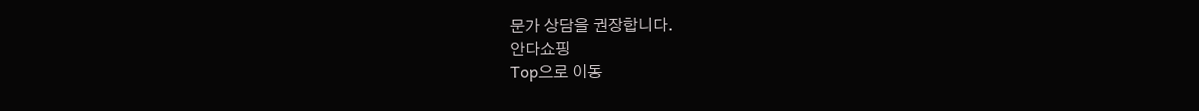문가 상담을 권장합니다.
안다쇼핑
Top으로 이동